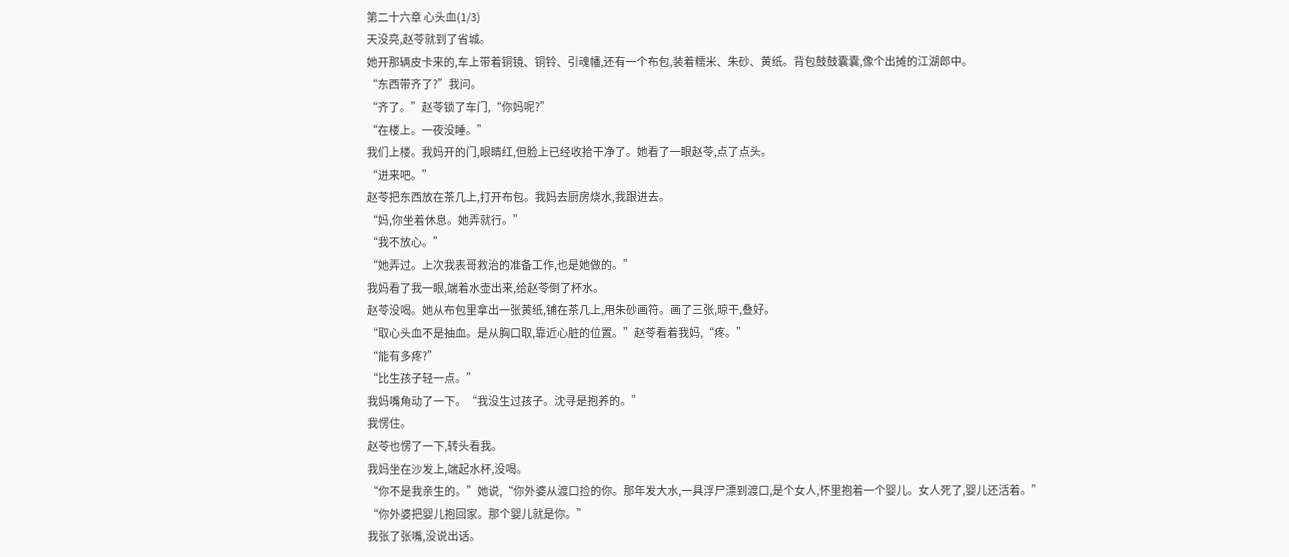第二十六章 心头血(1/3)
天没亮,赵苓就到了省城。
她开那辆皮卡来的,车上带着铜镜、铜铃、引魂幡,还有一个布包,装着糯米、朱砂、黄纸。背包鼓鼓囊囊,像个出摊的江湖郎中。
“东西带齐了?”我问。
“齐了。”赵苓锁了车门,“你妈呢?”
“在楼上。一夜没睡。”
我们上楼。我妈开的门,眼睛红,但脸上已经收拾干净了。她看了一眼赵苓,点了点头。
“进来吧。”
赵苓把东西放在茶几上,打开布包。我妈去厨房烧水,我跟进去。
“妈,你坐着休息。她弄就行。”
“我不放心。”
“她弄过。上次我表哥救治的准备工作,也是她做的。”
我妈看了我一眼,端着水壶出来,给赵苓倒了杯水。
赵苓没喝。她从布包里拿出一张黄纸,铺在茶几上,用朱砂画符。画了三张,晾干,叠好。
“取心头血不是抽血。是从胸口取,靠近心脏的位置。”赵苓看着我妈,“疼。”
“能有多疼?”
“比生孩子轻一点。”
我妈嘴角动了一下。“我没生过孩子。沈寻是抱养的。”
我愣住。
赵苓也愣了一下,转头看我。
我妈坐在沙发上,端起水杯,没喝。
“你不是我亲生的。”她说,“你外婆从渡口捡的你。那年发大水,一具浮尸漂到渡口,是个女人,怀里抱着一个婴儿。女人死了,婴儿还活着。”
“你外婆把婴儿抱回家。那个婴儿就是你。”
我张了张嘴,没说出话。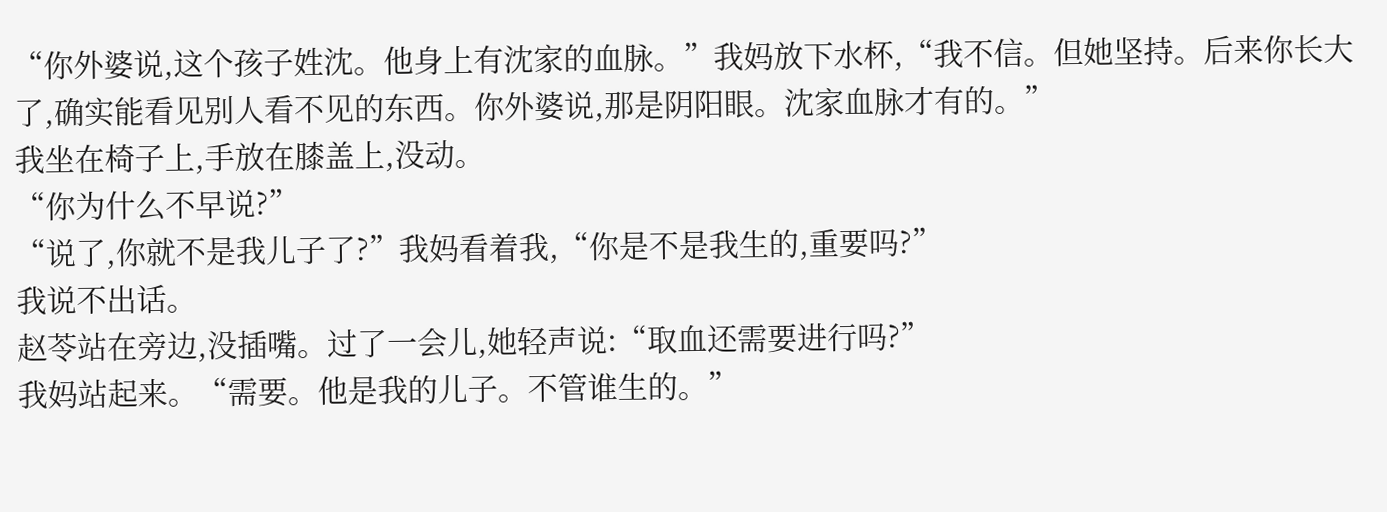“你外婆说,这个孩子姓沈。他身上有沈家的血脉。”我妈放下水杯,“我不信。但她坚持。后来你长大了,确实能看见别人看不见的东西。你外婆说,那是阴阳眼。沈家血脉才有的。”
我坐在椅子上,手放在膝盖上,没动。
“你为什么不早说?”
“说了,你就不是我儿子了?”我妈看着我,“你是不是我生的,重要吗?”
我说不出话。
赵苓站在旁边,没插嘴。过了一会儿,她轻声说:“取血还需要进行吗?”
我妈站起来。“需要。他是我的儿子。不管谁生的。”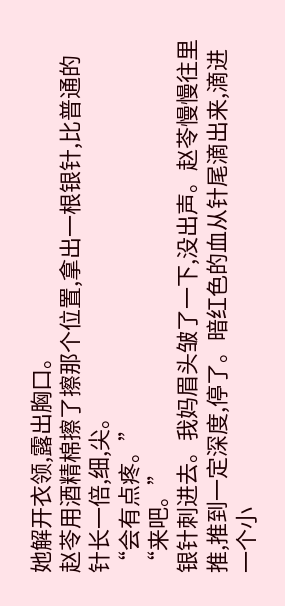她解开衣领,露出胸口。
赵苓用酒精棉擦了擦那个位置,拿出一根银针,比普通的针长一倍,细,尖。
“会有点疼。”
“来吧。”
银针刺进去。我妈眉头皱了一下,没出声。赵苓慢慢往里推,推到一定深度,停了。暗红色的血从针尾滴出来,滴进一个小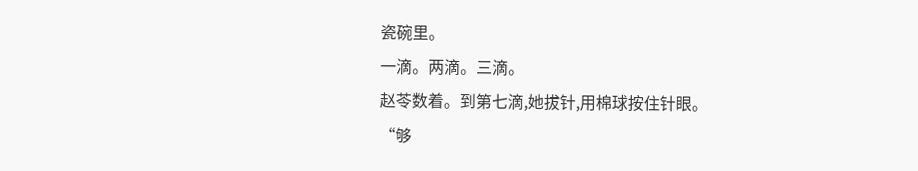瓷碗里。
一滴。两滴。三滴。
赵苓数着。到第七滴,她拔针,用棉球按住针眼。
“够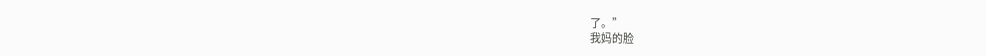了。”
我妈的脸